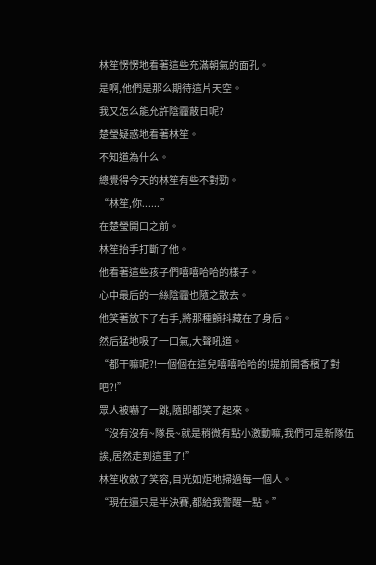林笙愣愣地看著這些充滿朝氣的面孔。
是啊,他們是那么期待這片天空。
我又怎么能允許陰霾蔽日呢?
楚瑩疑惑地看著林笙。
不知道為什么。
總覺得今天的林笙有些不對勁。
“林笙,你......”
在楚瑩開口之前。
林笙抬手打斷了他。
他看著這些孩子們嘻嘻哈哈的樣子。
心中最后的一絲陰霾也隨之散去。
他笑著放下了右手,將那種顫抖藏在了身后。
然后猛地吸了一口氣,大聲吼道。
“都干嘛呢?!一個個在這兒嘻嘻哈哈的!提前開香檳了對吧?!”
眾人被嚇了一跳,隨即都笑了起來。
“沒有沒有~隊長~就是稍微有點小激動嘛,我們可是新隊伍誒,居然走到這里了!”
林笙收斂了笑容,目光如炬地掃過每一個人。
“現在還只是半決賽,都給我警醒一點。”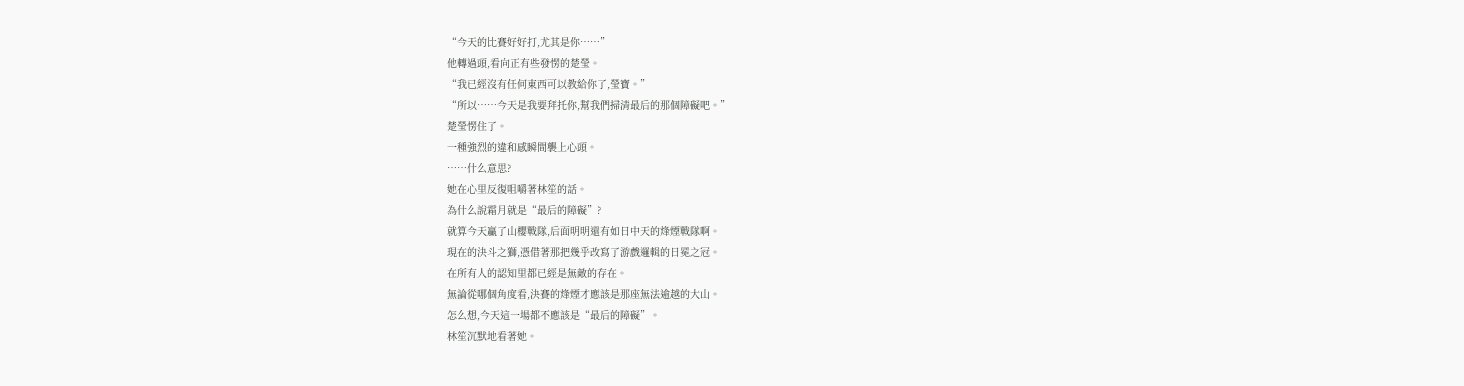“今天的比賽好好打,尤其是你……”
他轉過頭,看向正有些發愣的楚瑩。
“我已經沒有任何東西可以教給你了,瑩寶。”
“所以……今天是我要拜托你,幫我們掃清最后的那個障礙吧。”
楚瑩愣住了。
一種強烈的違和感瞬間襲上心頭。
……什么意思?
她在心里反復咀嚼著林笙的話。
為什么說霜月就是“最后的障礙”?
就算今天贏了山櫻戰隊,后面明明還有如日中天的烽煙戰隊啊。
現在的決斗之獅,憑借著那把幾乎改寫了游戲邏輯的日冕之冠。
在所有人的認知里都已經是無敵的存在。
無論從哪個角度看,決賽的烽煙才應該是那座無法逾越的大山。
怎么想,今天這一場都不應該是“最后的障礙”。
林笙沉默地看著她。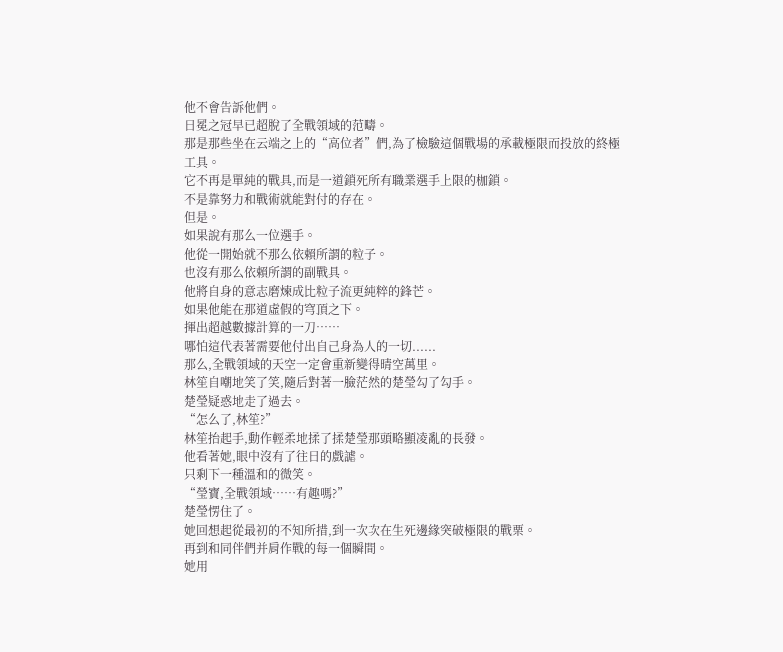他不會告訴他們。
日冕之冠早已超脫了全戰領域的范疇。
那是那些坐在云端之上的“高位者”們,為了檢驗這個戰場的承載極限而投放的終極工具。
它不再是單純的戰具,而是一道鎖死所有職業選手上限的枷鎖。
不是靠努力和戰術就能對付的存在。
但是。
如果說有那么一位選手。
他從一開始就不那么依賴所謂的粒子。
也沒有那么依賴所謂的副戰具。
他將自身的意志磨煉成比粒子流更純粹的鋒芒。
如果他能在那道虛假的穹頂之下。
揮出超越數據計算的一刀……
哪怕這代表著需要他付出自己身為人的一切......
那么,全戰領域的天空一定會重新變得晴空萬里。
林笙自嘲地笑了笑,隨后對著一臉茫然的楚瑩勾了勾手。
楚瑩疑惑地走了過去。
“怎么了,林笙?”
林笙抬起手,動作輕柔地揉了揉楚瑩那頭略顯凌亂的長發。
他看著她,眼中沒有了往日的戲謔。
只剩下一種溫和的微笑。
“瑩寶,全戰領域……有趣嗎?”
楚瑩愣住了。
她回想起從最初的不知所措,到一次次在生死邊緣突破極限的戰栗。
再到和同伴們并肩作戰的每一個瞬間。
她用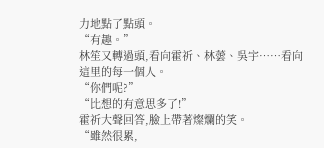力地點了點頭。
“有趣。”
林笙又轉過頭,看向霍祈、林蕓、吳宇……看向這里的每一個人。
“你們呢?”
“比想的有意思多了!”
霍祈大聲回答,臉上帶著燦爛的笑。
“雖然很累,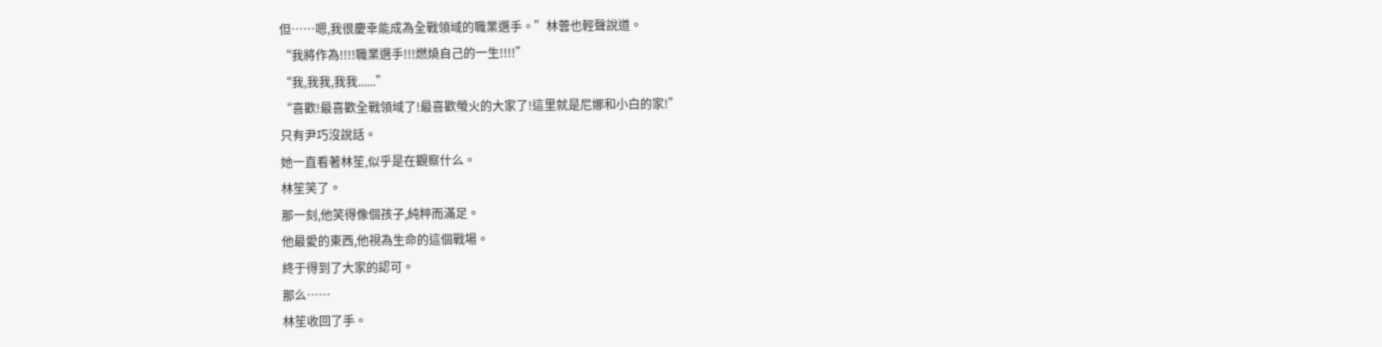但……嗯,我很慶幸能成為全戰領域的職業選手。”林蕓也輕聲說道。
“我將作為!!!!職業選手!!!燃燒自己的一生!!!!”
“我,我我,我我......”
“喜歡!最喜歡全戰領域了!最喜歡螢火的大家了!這里就是尼娜和小白的家!”
只有尹巧沒說話。
她一直看著林笙,似乎是在觀察什么。
林笙笑了。
那一刻,他笑得像個孩子,純粹而滿足。
他最愛的東西,他視為生命的這個戰場。
終于得到了大家的認可。
那么……
林笙收回了手。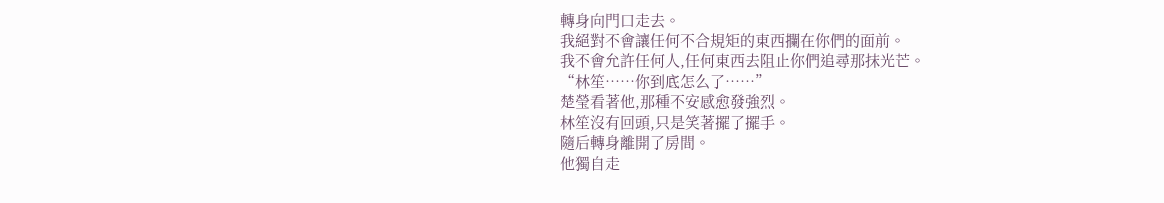轉身向門口走去。
我絕對不會讓任何不合規矩的東西攔在你們的面前。
我不會允許任何人,任何東西去阻止你們追尋那抹光芒。
“林笙……你到底怎么了……”
楚瑩看著他,那種不安感愈發強烈。
林笙沒有回頭,只是笑著擺了擺手。
隨后轉身離開了房間。
他獨自走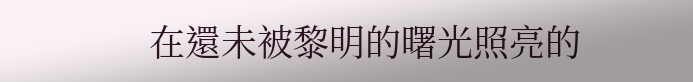在還未被黎明的曙光照亮的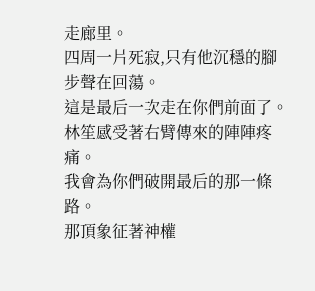走廊里。
四周一片死寂,只有他沉穩的腳步聲在回蕩。
這是最后一次走在你們前面了。
林笙感受著右臂傳來的陣陣疼痛。
我會為你們破開最后的那一條路。
那頂象征著神權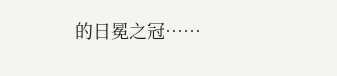的日冕之冠……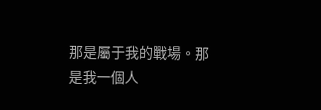那是屬于我的戰場。那是我一個人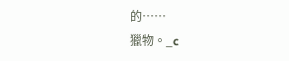的……
獵物。_c